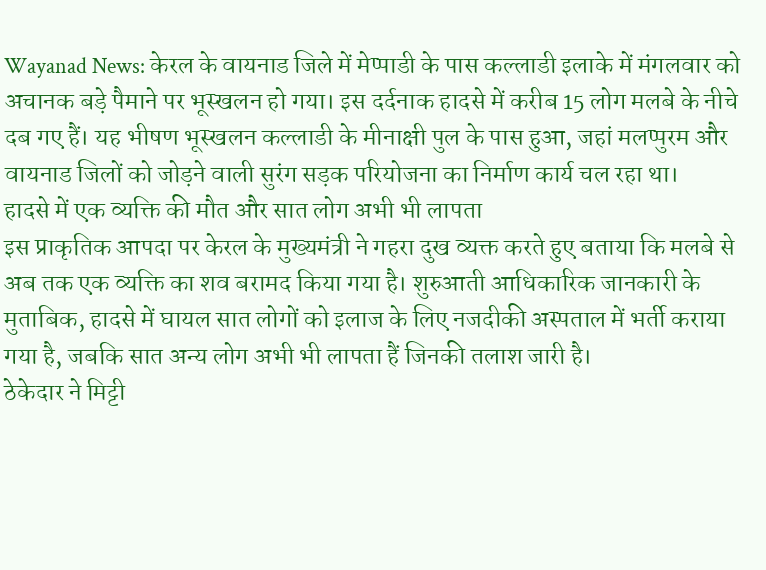Wayanad News: केरल के वायनाड जिले में मेप्पाडी के पास कल्लाडी इलाके में मंगलवार को अचानक बड़े पैमाने पर भूस्खलन हो गया। इस दर्दनाक हादसे में करीब 15 लोग मलबे के नीचे दब गए हैं। यह भीषण भूस्खलन कल्लाडी के मीनाक्षी पुल के पास हुआ, जहां मलप्पुरम और वायनाड जिलों को जोड़ने वाली सुरंग सड़क परियोजना का निर्माण कार्य चल रहा था।
हादसे में एक व्यक्ति की मौत और सात लोग अभी भी लापता
इस प्राकृतिक आपदा पर केरल के मुख्यमंत्री ने गहरा दुख व्यक्त करते हुए बताया कि मलबे से अब तक एक व्यक्ति का शव बरामद किया गया है। शुरुआती आधिकारिक जानकारी के मुताबिक, हादसे में घायल सात लोगों को इलाज के लिए नजदीकी अस्पताल में भर्ती कराया गया है, जबकि सात अन्य लोग अभी भी लापता हैं जिनकी तलाश जारी है।
ठेकेदार ने मिट्टी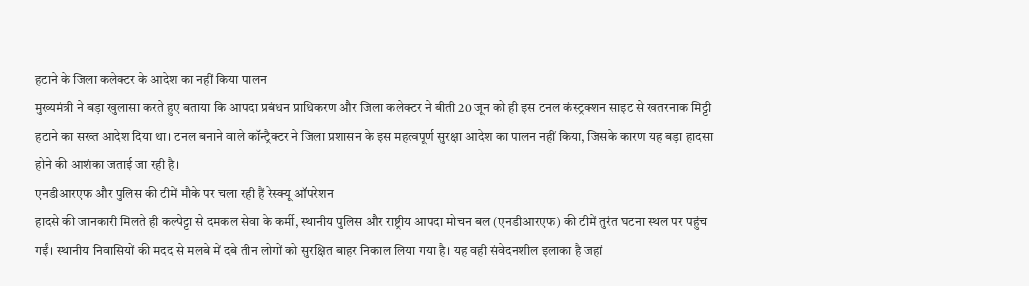हटाने के जिला कलेक्टर के आदेश का नहीं किया पालन
मुख्यमंत्री ने बड़ा खुलासा करते हुए बताया कि आपदा प्रबंधन प्राधिकरण और जिला कलेक्टर ने बीती 20 जून को ही इस टनल कंस्ट्रक्शन साइट से खतरनाक मिट्टी हटाने का सख्त आदेश दिया था। टनल बनाने वाले कॉन्ट्रैक्टर ने जिला प्रशासन के इस महत्वपूर्ण सुरक्षा आदेश का पालन नहीं किया, जिसके कारण यह बड़ा हादसा होने की आशंका जताई जा रही है।
एनडीआरएफ और पुलिस की टीमें मौके पर चला रही हैं रेस्क्यू ऑपरेशन
हादसे की जानकारी मिलते ही कल्पेट्टा से दमकल सेवा के कर्मी, स्थानीय पुलिस और राष्ट्रीय आपदा मोचन बल (एनडीआरएफ) की टीमें तुरंत घटना स्थल पर पहुंच गईं। स्थानीय निवासियों की मदद से मलबे में दबे तीन लोगों को सुरक्षित बाहर निकाल लिया गया है। यह वही संवेदनशील इलाका है जहां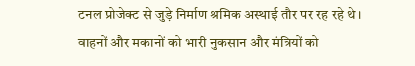टनल प्रोजेक्ट से जुड़े निर्माण श्रमिक अस्थाई तौर पर रह रहे थे।
वाहनों और मकानों को भारी नुकसान और मंत्रियों को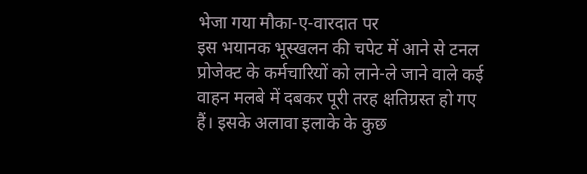भेजा गया मौका-ए-वारदात पर
इस भयानक भूस्खलन की चपेट में आने से टनल प्रोजेक्ट के कर्मचारियों को लाने-ले जाने वाले कई वाहन मलबे में दबकर पूरी तरह क्षतिग्रस्त हो गए हैं। इसके अलावा इलाके के कुछ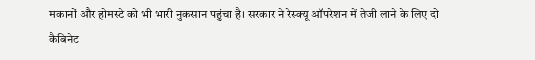मकानों और होमस्टे को भी भारी नुकसान पहुंचा है। सरकार ने रेस्क्यू ऑपरेशन में तेजी लाने के लिए दो कैबिनेट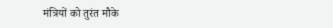मंत्रियों को तुरंत मौके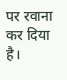पर रवाना कर दिया है।